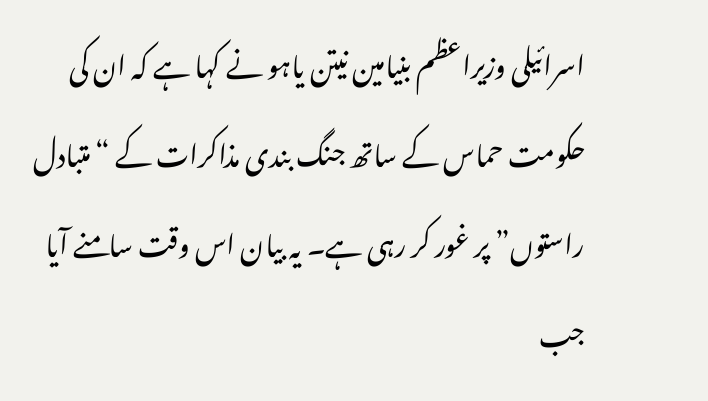اسرائیلی وزیراعظم بنیامین نیتن یاہو نے کہا ہے کہ ان کی حکومت حماس کے ساتھ جنگ بندی مذاکرات کے “متبادل راستوں” پر غور کر رہی ہے۔ یہ بیان اس وقت سامنے آیا جب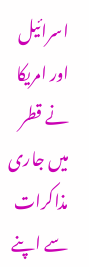اسرائیل اور امریکا نے قطر میں جاری مذاکرات سے اپنے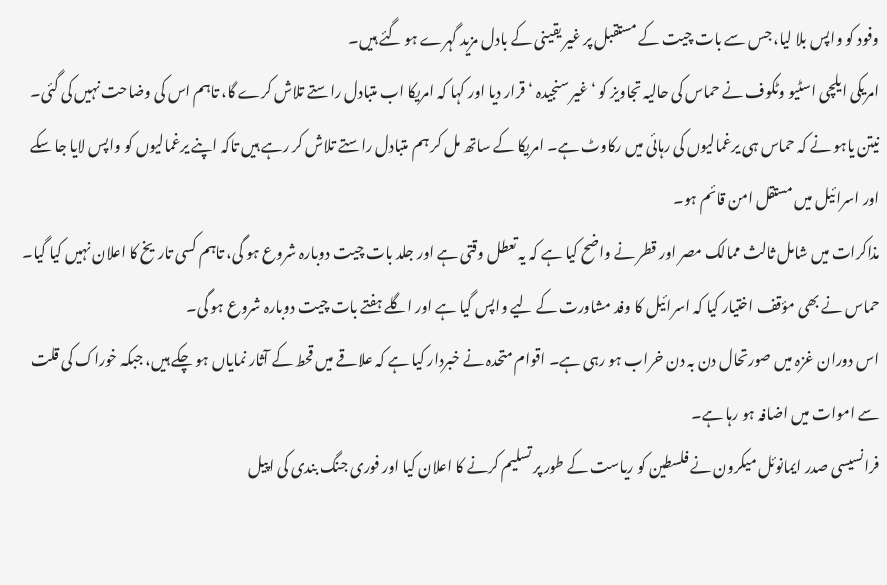وفود کو واپس بلا لیا، جس سے بات چیت کے مستقبل پر غیر یقینی کے بادل مزید گہرے ہو گئے ہیں۔
امریکی ایلچی اسٹیو وٹکوف نے حماس کی حالیہ تجاویز کو ‘غیر سنجیدہ ‘قرار دیا اور کہا کہ امریکا اب متبادل راستے تلاش کرے گا، تاہم اس کی وضاحت نہیں کی گئی۔
نیتن یاہو نے کہ حماس ہی یرغمالیوں کی رہائی میں رکاوٹ ہے۔ امریکا کے ساتھ مل کر ہم متبادل راستے تلاش کر رہے ہیں تاکہ اپنے یرغمالیوں کو واپس لایا جا سکے اور اسرائیل میں مستقل امن قائم ہو۔
مذاکرات میں شامل ثالث ممالک مصر اور قطر نے واضح کیا ہے کہ یہ تعطل وقتی ہے اور جلد بات چیت دوبارہ شروع ہو گی، تاہم کسی تاریخ کا اعلان نہیں کیا گیا۔
حماس نے بھی مؤقف اختیار کیا کہ اسرائیل کا وفد مشاورت کے لیے واپس گیا ہے اور اگلے ہفتے بات چیت دوبارہ شروع ہو گی۔
اس دوران غزہ میں صورتحال دن بہ دن خراب ہو رہی ہے۔ اقوام متحدہ نے خبردار کیا ہے کہ علاقے میں قحط کے آثار نمایاں ہو چکے ہیں، جبکہ خوراک کی قلت سے اموات میں اضافہ ہو رہا ہے۔
فرانسیسی صدر ایمانوئل میکرون نے فلسطین کو ریاست کے طور پر تسلیم کرنے کا اعلان کیا اور فوری جنگ بندی کی اپیل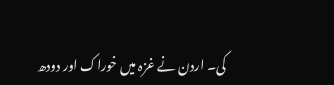کی۔ اردن نے غزہ میں خوراک اور دودھ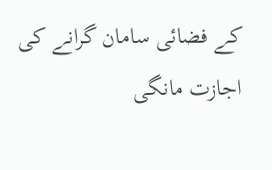کے فضائی سامان گرانے کی اجازت مانگی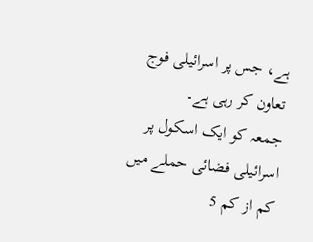ہے، جس پر اسرائیلی فوج تعاون کر رہی ہے۔
جمعہ کو ایک اسکول پر اسرائیلی فضائی حملے میں کم از کم 5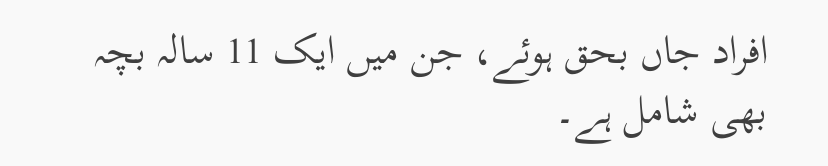افراد جاں بحق ہوئے، جن میں ایک 11 سالہ بچہ بھی شامل ہے۔